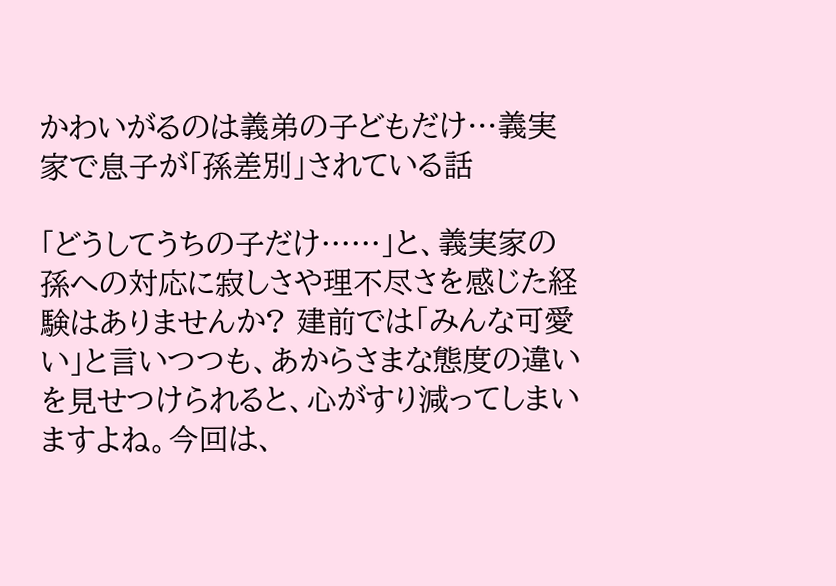かわいがるのは義弟の子どもだけ…義実家で息子が「孫差別」されている話

「どうしてうちの子だけ……」と、義実家の孫への対応に寂しさや理不尽さを感じた経験はありませんか? 建前では「みんな可愛い」と言いつつも、あからさまな態度の違いを見せつけられると、心がすり減ってしまいますよね。今回は、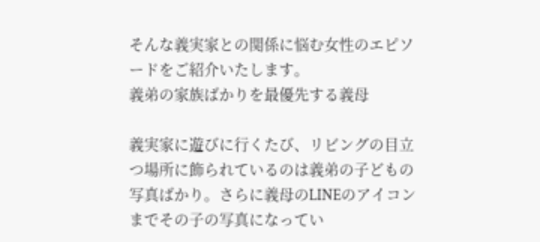そんな義実家との関係に悩む女性のエピソードをご紹介いたします。
義弟の家族ばかりを最優先する義母

義実家に遊びに行くたび、リビングの目立つ場所に飾られているのは義弟の子どもの写真ばかり。さらに義母のLINEのアイコンまでその子の写真になってい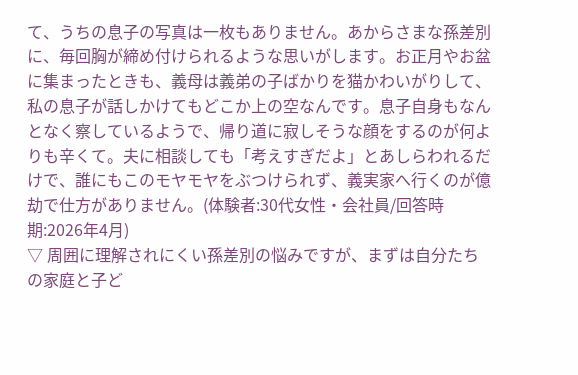て、うちの息子の写真は一枚もありません。あからさまな孫差別に、毎回胸が締め付けられるような思いがします。お正月やお盆に集まったときも、義母は義弟の子ばかりを猫かわいがりして、私の息子が話しかけてもどこか上の空なんです。息子自身もなんとなく察しているようで、帰り道に寂しそうな顔をするのが何よりも辛くて。夫に相談しても「考えすぎだよ」とあしらわれるだけで、誰にもこのモヤモヤをぶつけられず、義実家へ行くのが億劫で仕方がありません。(体験者:30代女性・会社員/回答時期:2026年4月)
▽ 周囲に理解されにくい孫差別の悩みですが、まずは自分たちの家庭と子ど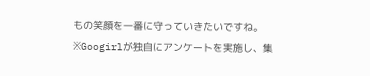もの笑顔を一番に守っていきたいですね。
※Googirlが独自にアンケートを実施し、集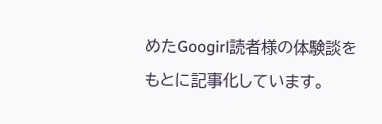めたGoogirl読者様の体験談をもとに記事化しています。